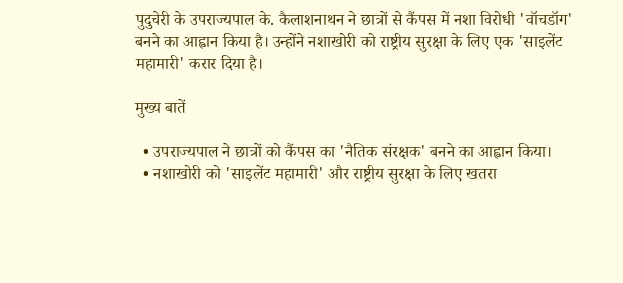पुदुचेरी के उपराज्यपाल के. कैलाशनाथन ने छात्रों से कैंपस में नशा विरोधी 'वॉचडॉग' बनने का आह्वान किया है। उन्होंने नशाखोरी को राष्ट्रीय सुरक्षा के लिए एक 'साइलेंट महामारी' करार दिया है।

मुख्य बातें

  • उपराज्यपाल ने छात्रों को कैंपस का 'नैतिक संरक्षक' बनने का आह्वान किया।
  • नशाखोरी को 'साइलेंट महामारी' और राष्ट्रीय सुरक्षा के लिए खतरा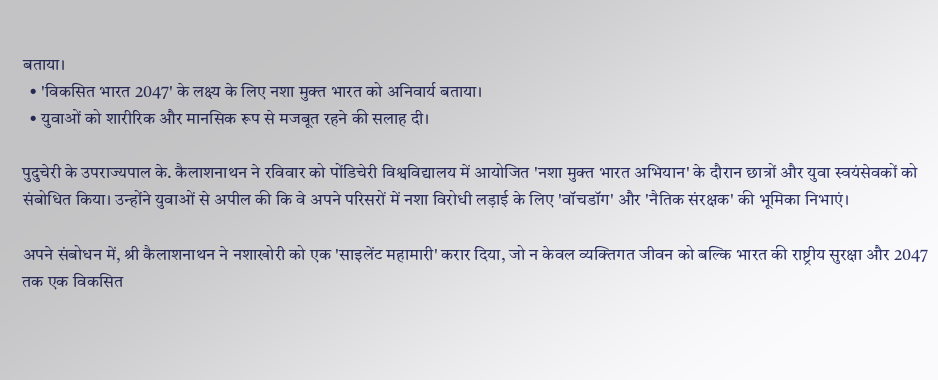बताया।
  • 'विकसित भारत 2047' के लक्ष्य के लिए नशा मुक्त भारत को अनिवार्य बताया।
  • युवाओं को शारीरिक और मानसिक रूप से मजबूत रहने की सलाह दी।

पुदुचेरी के उपराज्यपाल के. कैलाशनाथन ने रविवार को पोंडिचेरी विश्वविद्यालय में आयोजित 'नशा मुक्त भारत अभियान' के दौरान छात्रों और युवा स्वयंसेवकों को संबोधित किया। उन्होंने युवाओं से अपील की कि वे अपने परिसरों में नशा विरोधी लड़ाई के लिए 'वॉचडॉग' और 'नैतिक संरक्षक' की भूमिका निभाएं।

अपने संबोधन में, श्री कैलाशनाथन ने नशाखोरी को एक 'साइलेंट महामारी' करार दिया, जो न केवल व्यक्तिगत जीवन को बल्कि भारत की राष्ट्रीय सुरक्षा और 2047 तक एक विकसित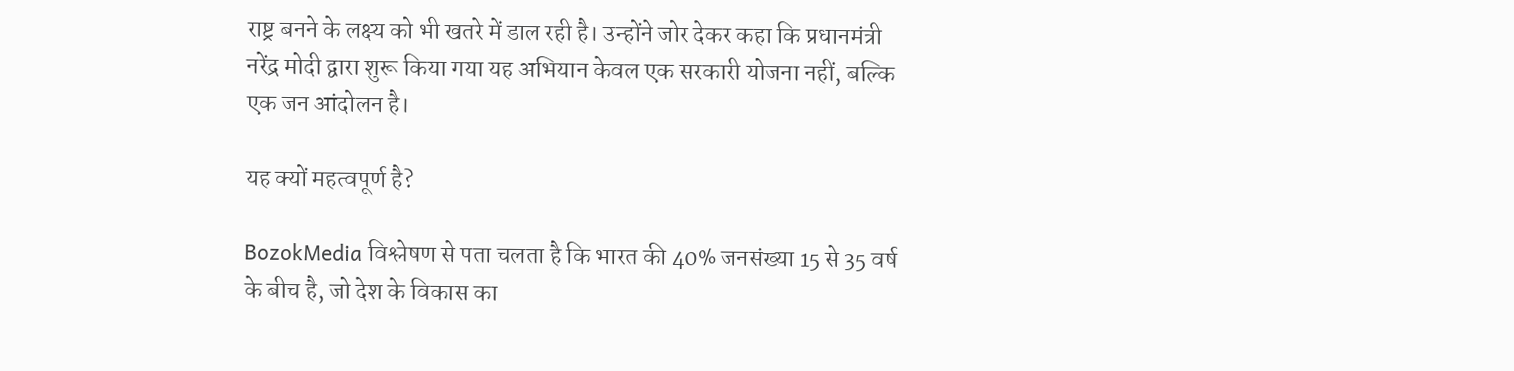राष्ट्र बनने के लक्ष्य को भी खतरे में डाल रही है। उन्होंने जोर देकर कहा कि प्रधानमंत्री नरेंद्र मोदी द्वारा शुरू किया गया यह अभियान केवल एक सरकारी योजना नहीं, बल्कि एक जन आंदोलन है।

यह क्यों महत्वपूर्ण है?

BozokMedia विश्लेषण से पता चलता है कि भारत की 40% जनसंख्या 15 से 35 वर्ष के बीच है, जो देश के विकास का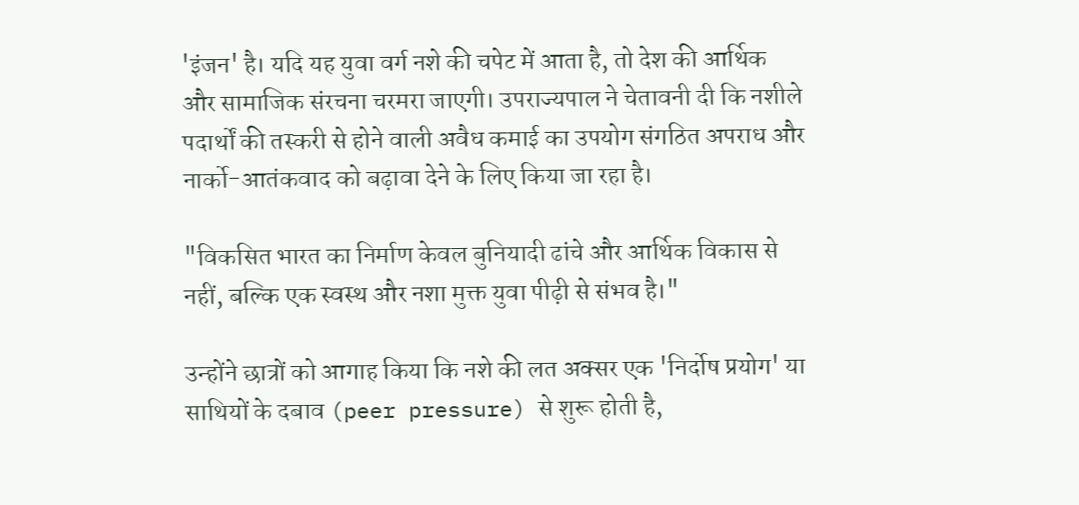'इंजन' है। यदि यह युवा वर्ग नशे की चपेट में आता है, तो देश की आर्थिक और सामाजिक संरचना चरमरा जाएगी। उपराज्यपाल ने चेतावनी दी कि नशीले पदार्थों की तस्करी से होने वाली अवैध कमाई का उपयोग संगठित अपराध और नार्को-आतंकवाद को बढ़ावा देने के लिए किया जा रहा है।

"विकसित भारत का निर्माण केवल बुनियादी ढांचे और आर्थिक विकास से नहीं, बल्कि एक स्वस्थ और नशा मुक्त युवा पीढ़ी से संभव है।"

उन्होंने छात्रों को आगाह किया कि नशे की लत अक्सर एक 'निर्दोष प्रयोग' या साथियों के दबाव (peer pressure) से शुरू होती है,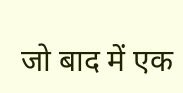जो बाद में एक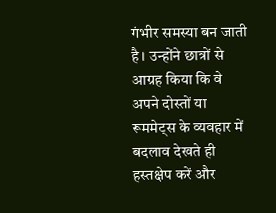गंभीर समस्या बन जाती है। उन्होंने छात्रों से आग्रह किया कि वे अपने दोस्तों या रूममेट्स के व्यवहार में बदलाव देखते ही हस्तक्षेप करें और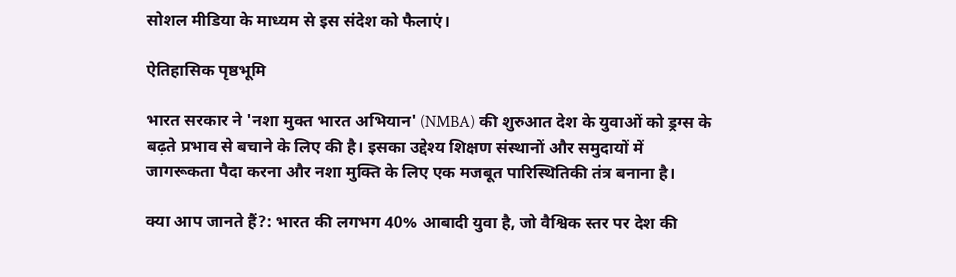सोशल मीडिया के माध्यम से इस संदेश को फैलाएं।

ऐतिहासिक पृष्ठभूमि

भारत सरकार ने 'नशा मुक्त भारत अभियान' (NMBA) की शुरुआत देश के युवाओं को ड्रग्स के बढ़ते प्रभाव से बचाने के लिए की है। इसका उद्देश्य शिक्षण संस्थानों और समुदायों में जागरूकता पैदा करना और नशा मुक्ति के लिए एक मजबूत पारिस्थितिकी तंत्र बनाना है।

क्या आप जानते हैं?: भारत की लगभग 40% आबादी युवा है, जो वैश्विक स्तर पर देश की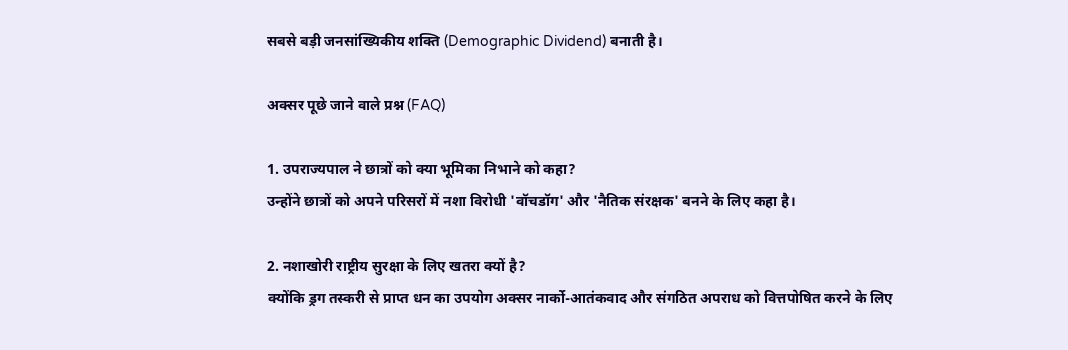सबसे बड़ी जनसांख्यिकीय शक्ति (Demographic Dividend) बनाती है।

अक्सर पूछे जाने वाले प्रश्न (FAQ)

1. उपराज्यपाल ने छात्रों को क्या भूमिका निभाने को कहा?
उन्होंने छात्रों को अपने परिसरों में नशा विरोधी 'वॉचडॉग' और 'नैतिक संरक्षक' बनने के लिए कहा है।

2. नशाखोरी राष्ट्रीय सुरक्षा के लिए खतरा क्यों है?
क्योंकि ड्रग तस्करी से प्राप्त धन का उपयोग अक्सर नार्को-आतंकवाद और संगठित अपराध को वित्तपोषित करने के लिए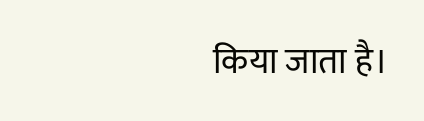किया जाता है।